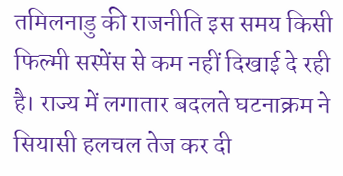तमिलनाडु की राजनीति इस समय किसी फिल्मी सस्पेंस से कम नहीं दिखाई दे रही है। राज्य में लगातार बदलते घटनाक्रम ने सियासी हलचल तेज कर दी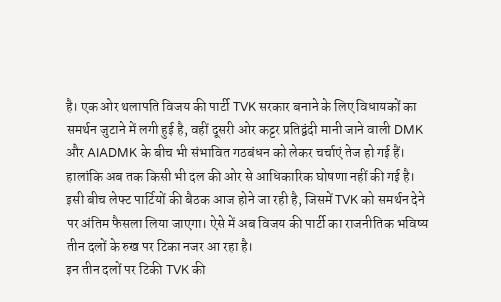है। एक ओर थलापति विजय की पार्टी TVK सरकार बनाने के लिए विधायकों का समर्थन जुटाने में लगी हुई है, वहीं दूसरी ओर कट्टर प्रतिद्वंदी मानी जाने वाली DMK और AIADMK के बीच भी संभावित गठबंधन को लेकर चर्चाएं तेज हो गई हैं। हालांकि अब तक किसी भी दल की ओर से आधिकारिक घोषणा नहीं की गई है। इसी बीच लेफ्ट पार्टियों की बैठक आज होने जा रही है, जिसमें TVK को समर्थन देने पर अंतिम फैसला लिया जाएगा। ऐसे में अब विजय की पार्टी का राजनीतिक भविष्य तीन दलों के रुख पर टिका नजर आ रहा है।
इन तीन दलों पर टिकी TVK की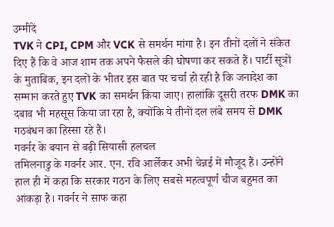उम्मीदें
TVK ने CPI, CPM और VCK से समर्थन मांगा है। इन तीनों दलों ने संकेत दिए हैं कि वे आज शाम तक अपने फैसले की घोषणा कर सकते हैं। पार्टी सूत्रों के मुताबिक, इन दलों के भीतर इस बात पर चर्चा हो रही है कि जनादेश का सम्मान करते हुए TVK का समर्थन किया जाए। हालांकि दूसरी तरफ DMK का दबाव भी महसूस किया जा रहा है, क्योंकि ये तीनों दल लंबे समय से DMK गठबंधन का हिस्सा रहे हैं।
गवर्नर के बयान से बढ़ी सियासी हलचल
तमिलनाडु के गवर्नर आर. एन. रवि आर्लेकर अभी चेन्नई में मौजूद हैं। उन्होंने हाल ही में कहा कि सरकार गठन के लिए सबसे महत्वपूर्ण चीज बहुमत का आंकड़ा है। गवर्नर ने साफ कहा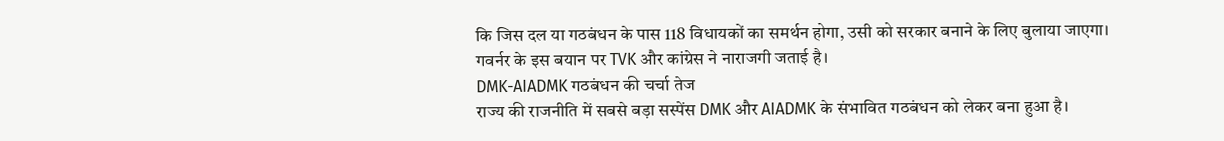कि जिस दल या गठबंधन के पास 118 विधायकों का समर्थन होगा, उसी को सरकार बनाने के लिए बुलाया जाएगा। गवर्नर के इस बयान पर TVK और कांग्रेस ने नाराजगी जताई है।
DMK-AIADMK गठबंधन की चर्चा तेज
राज्य की राजनीति में सबसे बड़ा सस्पेंस DMK और AIADMK के संभावित गठबंधन को लेकर बना हुआ है।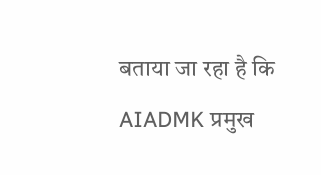बताया जा रहा है कि AIADMK प्रमुख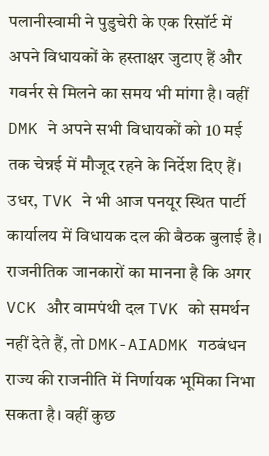पलानीस्वामी ने पुडुचेरी के एक रिसॉर्ट में अपने विधायकों के हस्ताक्षर जुटाए हैं और गवर्नर से मिलने का समय भी मांगा है। वहीं DMK ने अपने सभी विधायकों को 10 मई तक चेन्नई में मौजूद रहने के निर्देश दिए हैं।
उधर, TVK ने भी आज पनयूर स्थित पार्टी कार्यालय में विधायक दल की बैठक बुलाई है। राजनीतिक जानकारों का मानना है कि अगर VCK और वामपंथी दल TVK को समर्थन नहीं देते हैं, तो DMK-AIADMK गठबंधन राज्य की राजनीति में निर्णायक भूमिका निभा सकता है। वहीं कुछ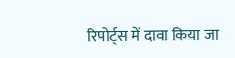रिपोर्ट्स में दावा किया जा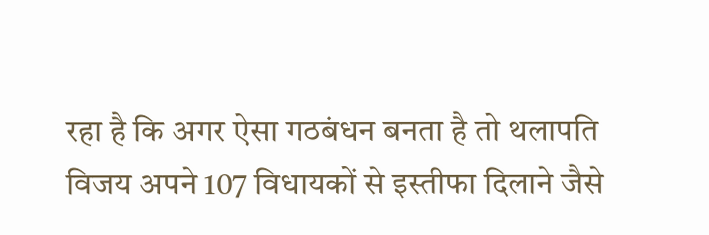रहा है कि अगर ऐसा गठबंधन बनता है तो थलापति विजय अपने 107 विधायकों से इस्तीफा दिलाने जैसे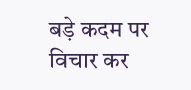बड़े कदम पर विचार कर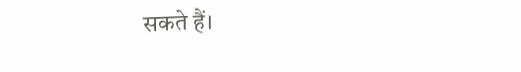सकते हैं।